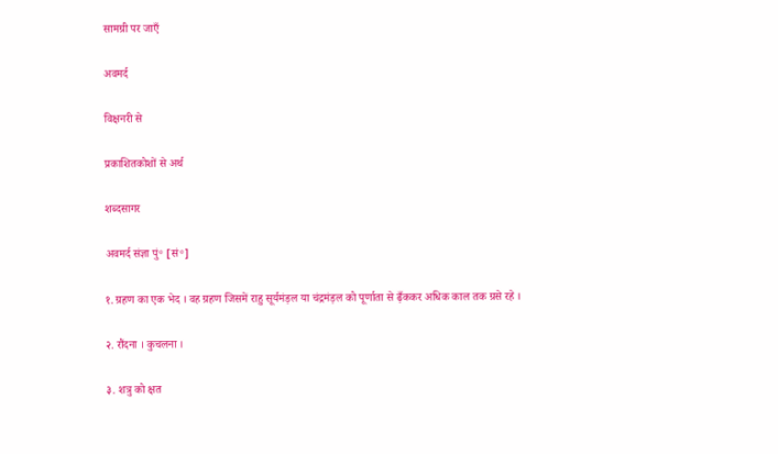सामग्री पर जाएँ

अवमर्द

विक्षनरी से

प्रकाशितकोशों से अर्थ

शब्दसागर

अवमर्द संज्ञा पुं॰ [सं॰]

१. ग्रहण का एक भेद । वह ग्रहण जिसमें राहु सूर्यमंड़ल या चंद्रमंड़ल को पूर्णाता से ढ़ँककर अधिक काल तक ग्रसे रहे ।

२. रौंदना । कुचलना ।

३. शत्रु को क्षत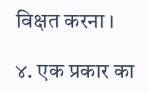विक्षत करना ।

४. एक प्रकार का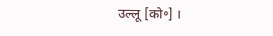उल्लू [को॰] ।